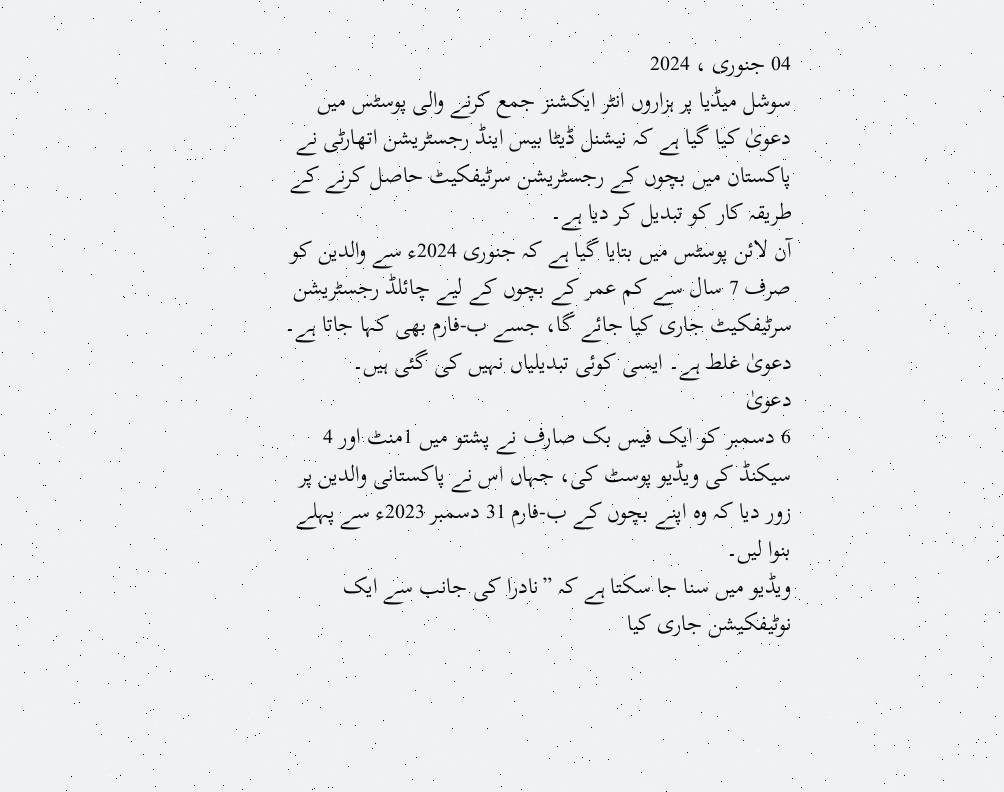04 جنوری ، 2024
سوشل میڈیا پر ہزاروں انٹر ایکشنز جمع کرنے والی پوسٹس میں دعویٰ کیا گیا ہے کہ نیشنل ڈیٹا بیس اینڈ رجسٹریشن اتھارٹی نے پاکستان میں بچوں کے رجسٹریشن سرٹیفکیٹ حاصل کرنے کے طریقہ کار کو تبدیل کر دیا ہے۔
آن لائن پوسٹس میں بتایا گیا ہے کہ جنوری 2024ء سے والدین کو صرف 7 سال سے کم عمر کے بچوں کے لیے چائلڈ رجسٹریشن سرٹیفکیٹ جاری کیا جائے گا، جسے ب-فارم بھی کہا جاتا ہے۔
دعویٰ غلط ہے۔ ایسی کوئی تبدیلیاں نہیں کی گئی ہیں۔
دعویٰ
6 دسمبر کو ایک فیس بک صارف نے پشتو میں 1منٹ اور 4 سیکنڈ کی ویڈیو پوسٹ کی، جہاں اس نے پاکستانی والدین پر زور دیا کہ وہ اپنے بچوں کے ب-فارم 31 دسمبر 2023ء سے پہلے بنوا لیں۔
ویڈیو میں سنا جا سکتا ہے کہ ”نادرا کی جانب سے ایک نوٹیفکیشن جاری کیا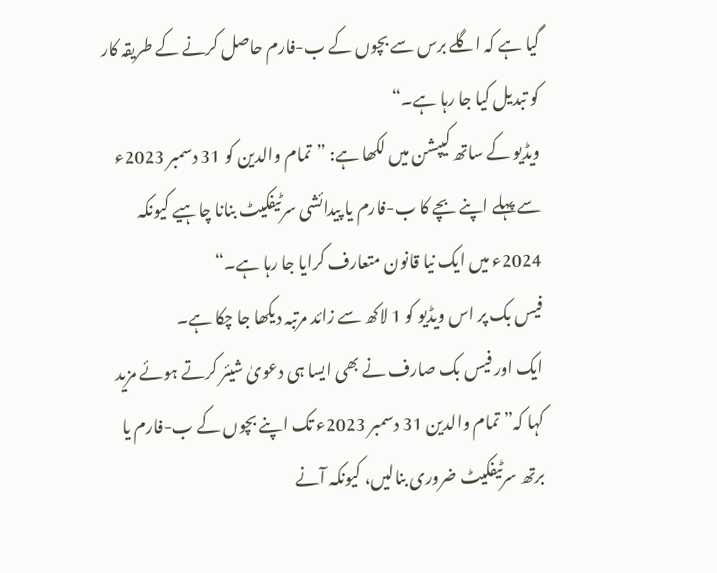گیا ہے کہ اگلے برس سے بچوں کے ب-فارم حاصل کرنے کے طریقہ کار کو تبدیل کیا جا رہا ہے۔“
ویڈیو کے ساتھ کیپشن میں لکھا ہے: ”تمام والدین کو 31 دسمبر 2023ء سے پہلے اپنے بچے کا ب-فارم یا پیدائشی سرٹیفکیٹ بنانا چاہیے کیونکہ 2024ء میں ایک نیا قانون متعارف کرایا جا رہا ہے۔“
فیس بک پر اس ویڈیو کو 1 لاکھ سے زائد مرتبہ دیکھا جا چکا ہے۔
ایک اور فیس بک صارف نے بھی ایسا ہی دعویٰ شیئر کرتے ہوئے مزید کہا کہ” تمام والدین 31 دسمبر 2023ء تک اپنے بچوں کے ب-فارم یا برتھ سرٹیفکیٹ ضروری بنالیں، کیونکہ آنے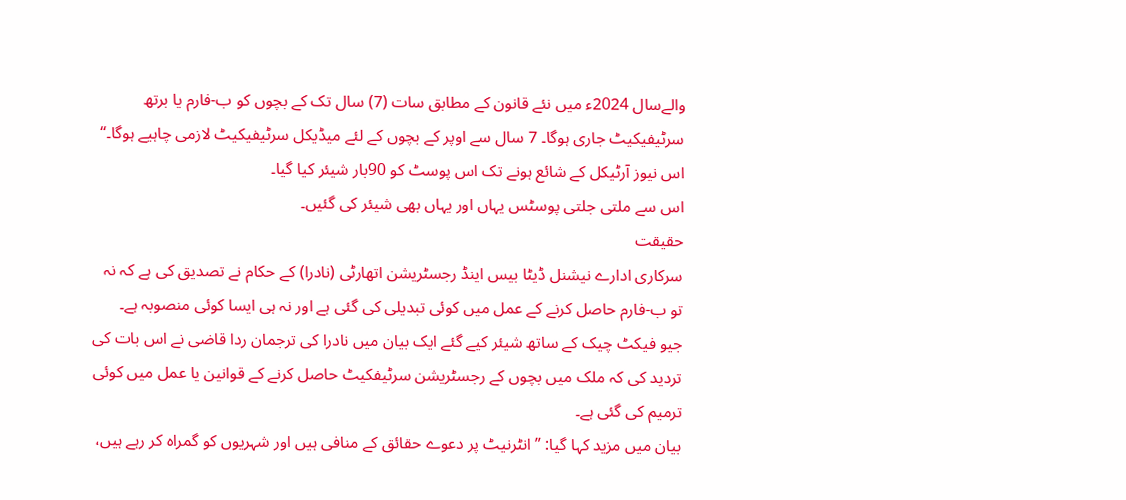والےسال 2024ء میں نئے قانون کے مطابق سات (7) سال تک کے بچوں کو ب-فارم یا برتھ سرٹیفیکیٹ جاری ہوگا۔ 7 سال سے اوپر کے بچوں کے لئے میڈیکل سرٹیفیکیٹ لازمی چاہیے ہوگا۔“
اس نیوز آرٹیکل کے شائع ہونے تک اس پوسٹ کو 90بار شیئر کیا گیا۔
اس سے ملتی جلتی پوسٹس یہاں اور یہاں بھی شیئر کی گئیں۔
حقیقت
سرکاری ادارے نیشنل ڈیٹا بیس اینڈ رجسٹریشن اتھارٹی (نادرا) کے حکام نے تصدیق کی ہے کہ نہ تو ب-فارم حاصل کرنے کے عمل میں کوئی تبدیلی کی گئی ہے اور نہ ہی ایسا کوئی منصوبہ ہے۔
جیو فیکٹ چیک کے ساتھ شیئر کیے گئے ایک بیان میں نادرا کی ترجمان ردا قاضی نے اس بات کی تردید کی کہ ملک میں بچوں کے رجسٹریشن سرٹیفکیٹ حاصل کرنے کے قوانین یا عمل میں کوئی ترمیم کی گئی ہے۔
بیان میں مزید کہا گیا: ”انٹرنیٹ پر دعوے حقائق کے منافی ہیں اور شہریوں کو گمراہ کر رہے ہیں،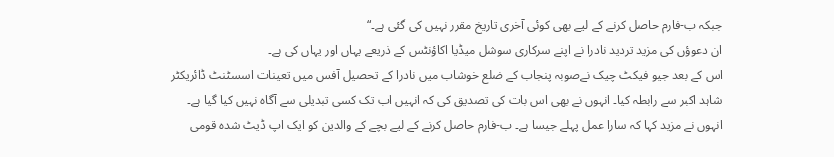جبکہ ب-فارم حاصل کرنے کے لیے بھی کوئی آخری تاریخ مقرر نہیں کی گئی ہے۔“
ان دعوؤں کی مزید تردید نادرا نے اپنے سرکاری سوشل میڈیا اکاؤنٹس کے ذریعے یہاں اور یہاں کی ہے۔
اس کے بعد جیو فیکٹ چیک نےصوبہ پنجاب کے ضلع خوشاب میں نادرا کے تحصیل آفس میں تعینات اسسٹنٹ ڈائریکٹر شاہد اکبر سے رابطہ کیا۔ انہوں نے بھی اس بات کی تصدیق کی کہ انہیں اب تک کسی تبدیلی سے آگاہ نہیں کیا گیا ہے۔
انہوں نے مزید کہا کہ سارا عمل پہلے جیسا ہے۔ ب-فارم حاصل کرنے کے لیے بچے کے والدین کو ایک اپ ڈیٹ شدہ قومی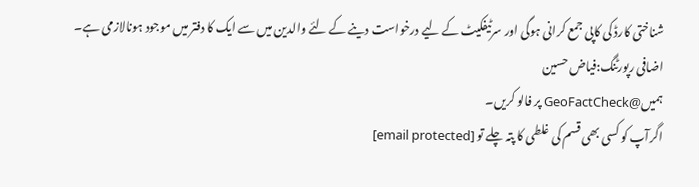شناختی کارڈ کی کاپی جمع کرانی ہوگی اور سرٹیفکیٹ کے لیے درخواست دینے کے لئے والدین میں سے ایک کا دفتر میں موجود ہونالازمی ہے۔
اضافی رپورٹنگ:فیاض حسین
ہمیں@GeoFactCheck پر فالو کریں۔
اگرآپ کو کسی بھی قسم کی غلطی کا پتہ چلے تو [email protected]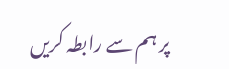پر ہم سے رابطہ کریں